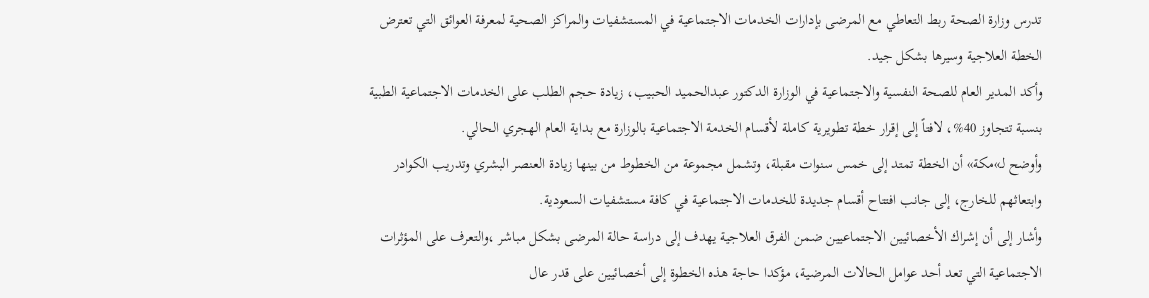تدرس وزارة الصحة ربط التعاطي مع المرضى بإدارات الخدمات الاجتماعية في المستشفيات والمراكز الصحية لمعرفة العوائق التي تعترض الخطة العلاجية وسيرها بشكل جيد.
وأكد المدير العام للصحة النفسية والاجتماعية في الوزارة الدكتور عبدالحميد الحبيب، زيادة حجم الطلب على الخدمات الاجتماعية الطبية بنسبة تتجاوز 40%، لافتاً إلى إقرار خطة تطويرية كاملة لأقسام الخدمة الاجتماعية بالوزارة مع بداية العام الهجري الحالي.
وأوضح لـ»مكة» أن الخطة تمتد إلى خمس سنوات مقبلة، وتشمل مجموعة من الخطوط من بينها زيادة العنصر البشري وتدريب الكوادر وابتعاثهم للخارج، إلى جانب افتتاح أقسام جديدة للخدمات الاجتماعية في كافة مستشفيات السعودية.
وأشار إلى أن إشراك الأخصائيين الاجتماعيين ضمن الفرق العلاجية يهدف إلى دراسة حالة المرضى بشكل مباشر ،والتعرف على المؤثرات الاجتماعية التي تعد أحد عوامل الحالات المرضية، مؤكدا حاجة هذه الخطوة إلى أخصائيين على قدر عال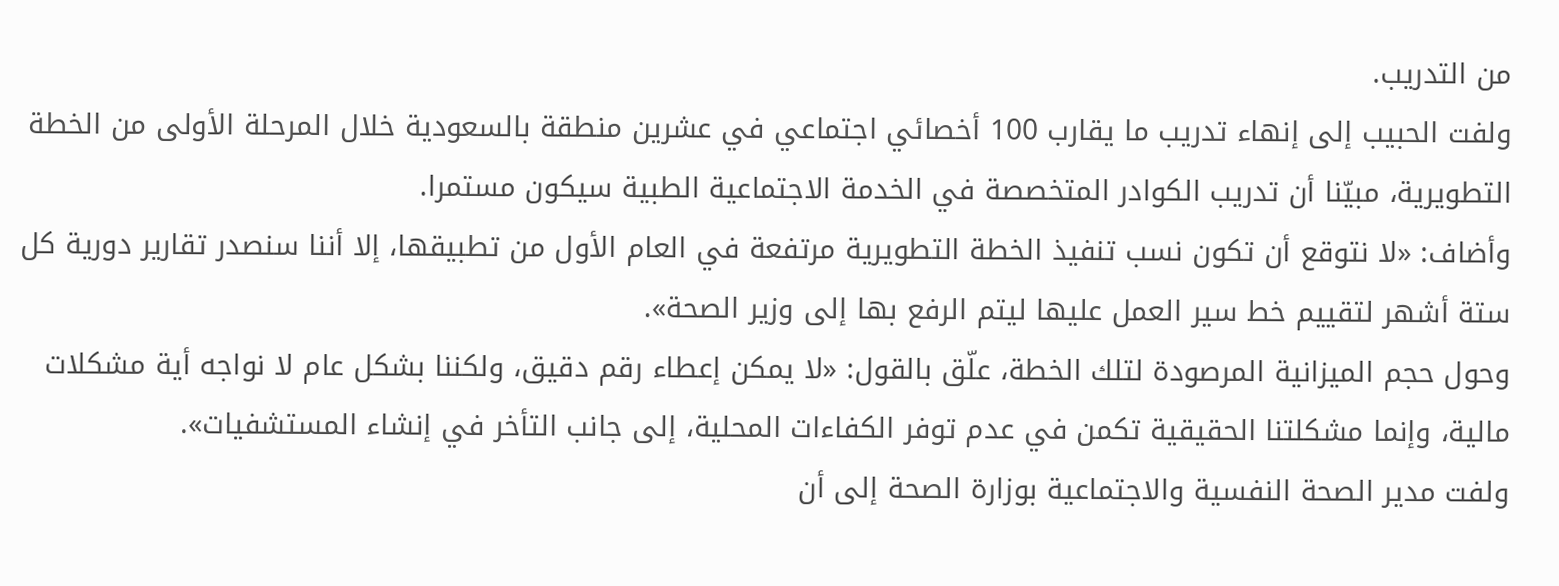من التدريب.
ولفت الحبيب إلى إنهاء تدريب ما يقارب 100 أخصائي اجتماعي في عشرين منطقة بالسعودية خلال المرحلة الأولى من الخطة التطويرية، مبيّنا أن تدريب الكوادر المتخصصة في الخدمة الاجتماعية الطبية سيكون مستمرا.
وأضاف: «لا نتوقع أن تكون نسب تنفيذ الخطة التطويرية مرتفعة في العام الأول من تطبيقها، إلا أننا سنصدر تقارير دورية كل ستة أشهر لتقييم خط سير العمل عليها ليتم الرفع بها إلى وزير الصحة».
وحول حجم الميزانية المرصودة لتلك الخطة، علّق بالقول: «لا يمكن إعطاء رقم دقيق، ولكننا بشكل عام لا نواجه أية مشكلات مالية، وإنما مشكلتنا الحقيقية تكمن في عدم توفر الكفاءات المحلية، إلى جانب التأخر في إنشاء المستشفيات».
ولفت مدير الصحة النفسية والاجتماعية بوزارة الصحة إلى أن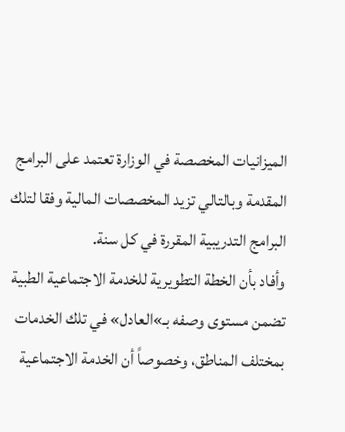الميزانيات المخصصة في الوزارة تعتمد على البرامج المقدمة وبالتالي تزيد المخصصات المالية وفقا لتلك البرامج التدريبية المقررة في كل سنة.
وأفاد بأن الخطة التطويرية للخدمة الاجتماعية الطبية تضمن مستوى وصفه بـ»العادل» في تلك الخدمات بمختلف المناطق، وخصوصاً أن الخدمة الاجتماعية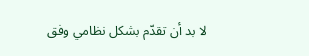لا بد أن تقدّم بشكل نظامي وفق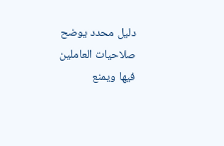دليل محدد يوضح صلاحيات العاملين فيها ويمنع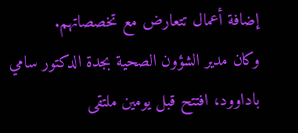إضافة أعمال تتعارض مع تخصصاتهم.
وكان مدير الشؤون الصحية بجدة الدكتور سامي باداوود، افتتح قبل يومين ملتقى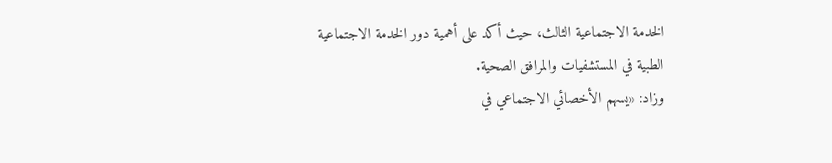الخدمة الاجتماعية الثالث، حيث أكد على أهمية دور الخدمة الاجتماعية الطبية في المستشفيات والمرافق الصحية.
وزاد: «يسهم الأخصائي الاجتماعي في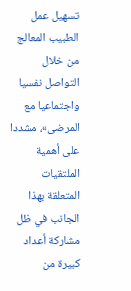تسهيل عمل الطبيب المعالج من خلال التواصل نفسيا واجتماعيا مع المرضى»، مشددا على أهمية الملتقيات المتعلقة بهذا الجانب في ظل مشاركة أعداد كبيرة من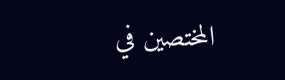المختصين في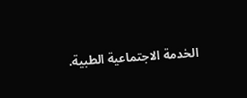الخدمة الاجتماعية الطبية.